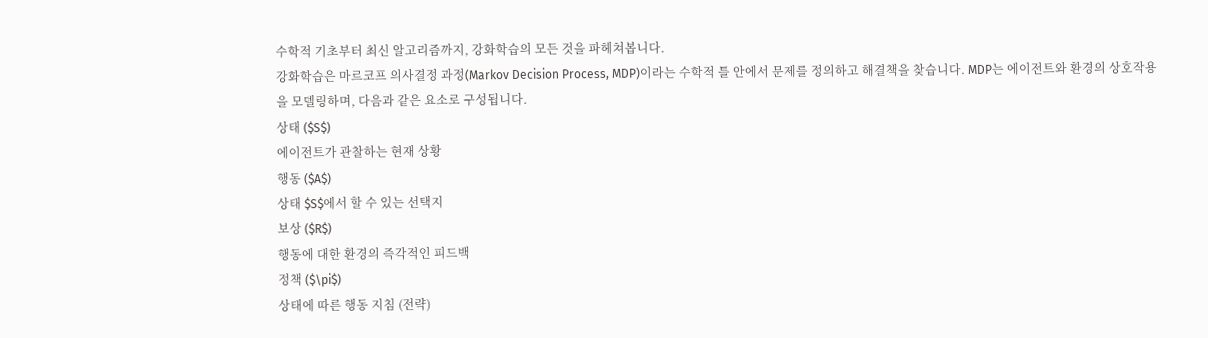수학적 기초부터 최신 알고리즘까지, 강화학습의 모든 것을 파헤쳐봅니다.
강화학습은 마르코프 의사결정 과정(Markov Decision Process, MDP)이라는 수학적 틀 안에서 문제를 정의하고 해결책을 찾습니다. MDP는 에이전트와 환경의 상호작용을 모델링하며, 다음과 같은 요소로 구성됩니다.
상태 ($S$)
에이전트가 관찰하는 현재 상황
행동 ($A$)
상태 $S$에서 할 수 있는 선택지
보상 ($R$)
행동에 대한 환경의 즉각적인 피드백
정책 ($\pi$)
상태에 따른 행동 지침 (전략)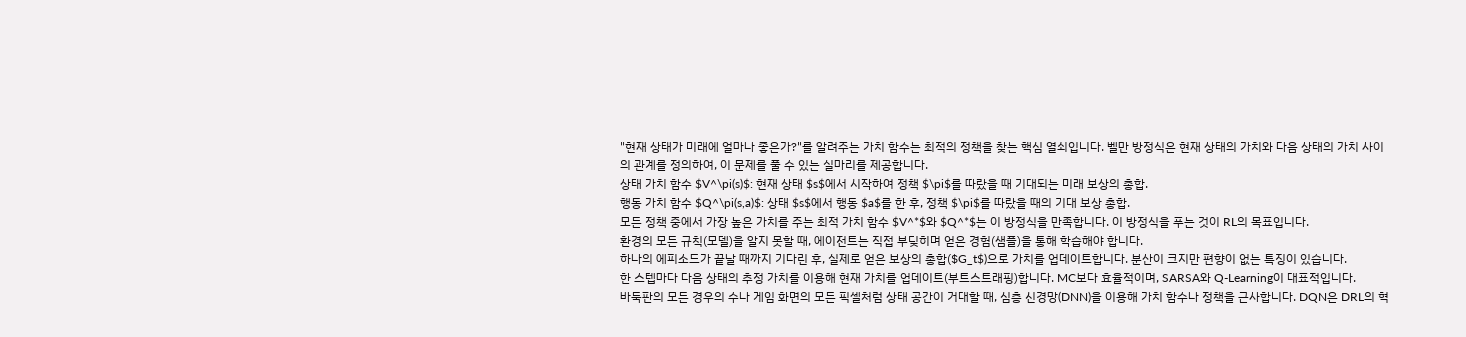"현재 상태가 미래에 얼마나 좋은가?"를 알려주는 가치 함수는 최적의 정책을 찾는 핵심 열쇠입니다. 벨만 방정식은 현재 상태의 가치와 다음 상태의 가치 사이의 관계를 정의하여, 이 문제를 풀 수 있는 실마리를 제공합니다.
상태 가치 함수 $V^\pi(s)$: 현재 상태 $s$에서 시작하여 정책 $\pi$를 따랐을 때 기대되는 미래 보상의 총합.
행동 가치 함수 $Q^\pi(s,a)$: 상태 $s$에서 행동 $a$를 한 후, 정책 $\pi$를 따랐을 때의 기대 보상 총합.
모든 정책 중에서 가장 높은 가치를 주는 최적 가치 함수 $V^*$와 $Q^*$는 이 방정식을 만족합니다. 이 방정식을 푸는 것이 RL의 목표입니다.
환경의 모든 규칙(모델)을 알지 못할 때, 에이전트는 직접 부딪히며 얻은 경험(샘플)을 통해 학습해야 합니다.
하나의 에피소드가 끝날 때까지 기다린 후, 실제로 얻은 보상의 총합($G_t$)으로 가치를 업데이트합니다. 분산이 크지만 편향이 없는 특징이 있습니다.
한 스텝마다 다음 상태의 추정 가치를 이용해 현재 가치를 업데이트(부트스트래핑)합니다. MC보다 효율적이며, SARSA와 Q-Learning이 대표적입니다.
바둑판의 모든 경우의 수나 게임 화면의 모든 픽셀처럼 상태 공간이 거대할 때, 심층 신경망(DNN)을 이용해 가치 함수나 정책을 근사합니다. DQN은 DRL의 혁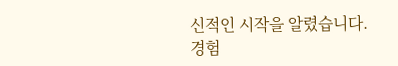신적인 시작을 알렸습니다.
경험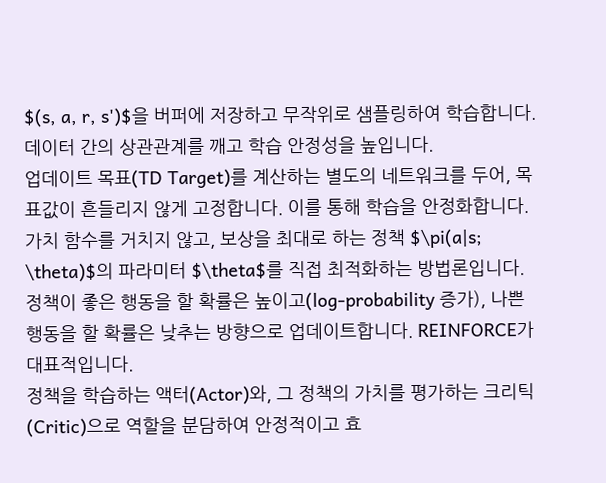$(s, a, r, s')$을 버퍼에 저장하고 무작위로 샘플링하여 학습합니다. 데이터 간의 상관관계를 깨고 학습 안정성을 높입니다.
업데이트 목표(TD Target)를 계산하는 별도의 네트워크를 두어, 목표값이 흔들리지 않게 고정합니다. 이를 통해 학습을 안정화합니다.
가치 함수를 거치지 않고, 보상을 최대로 하는 정책 $\pi(a|s; \theta)$의 파라미터 $\theta$를 직접 최적화하는 방법론입니다.
정책이 좋은 행동을 할 확률은 높이고(log-probability 증가), 나쁜 행동을 할 확률은 낮추는 방향으로 업데이트합니다. REINFORCE가 대표적입니다.
정책을 학습하는 액터(Actor)와, 그 정책의 가치를 평가하는 크리틱(Critic)으로 역할을 분담하여 안정적이고 효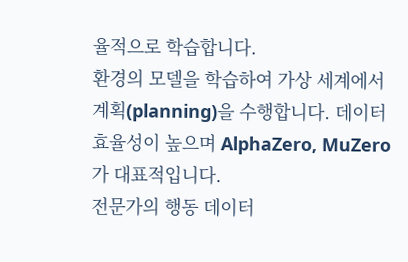율적으로 학습합니다.
환경의 모델을 학습하여 가상 세계에서 계획(planning)을 수행합니다. 데이터 효율성이 높으며 AlphaZero, MuZero가 대표적입니다.
전문가의 행동 데이터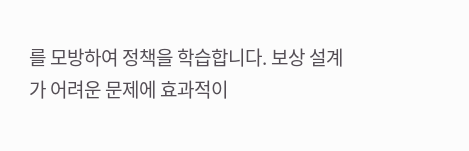를 모방하여 정책을 학습합니다. 보상 설계가 어려운 문제에 효과적이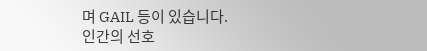며 GAIL 등이 있습니다.
인간의 선호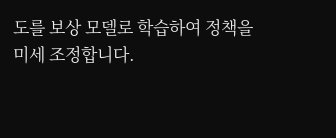도를 보상 모델로 학습하여 정책을 미세 조정합니다.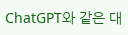ChatGPT와 같은 대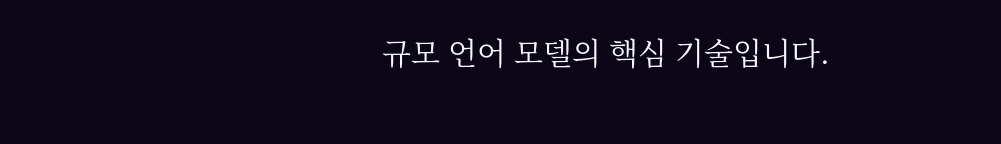규모 언어 모델의 핵심 기술입니다.